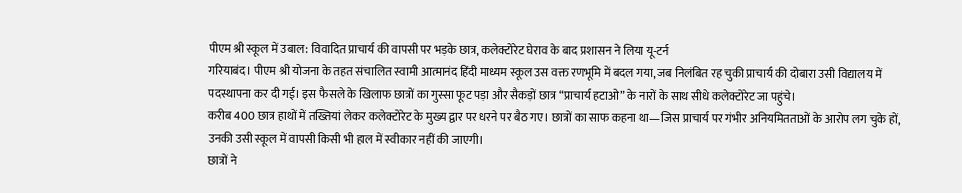पीएम श्री स्कूल में उबाल: विवादित प्राचार्य की वापसी पर भड़के छात्र, कलेक्टोरेट घेराव के बाद प्रशासन ने लिया यू-टर्न
गरियाबंद। पीएम श्री योजना के तहत संचालित स्वामी आत्मानंद हिंदी माध्यम स्कूल उस वक्त रणभूमि में बदल गया, जब निलंबित रह चुकी प्राचार्य की दोबारा उसी विद्यालय में पदस्थापना कर दी गई। इस फैसले के खिलाफ छात्रों का गुस्सा फूट पड़ा और सैकड़ों छात्र “प्राचार्य हटाओ” के नारों के साथ सीधे कलेक्टोरेट जा पहुंचे।
करीब 400 छात्र हाथों में तख्तियां लेकर कलेक्टोरेट के मुख्य द्वार पर धरने पर बैठ गए। छात्रों का साफ कहना था—जिस प्राचार्य पर गंभीर अनियमितताओं के आरोप लग चुके हों, उनकी उसी स्कूल में वापसी किसी भी हाल में स्वीकार नहीं की जाएगी।
छात्रों ने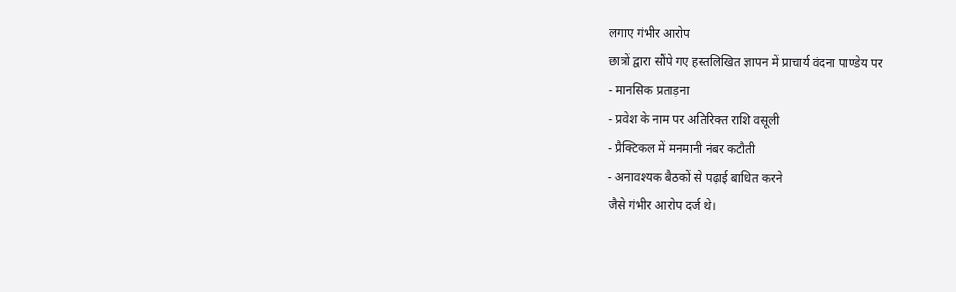लगाए गंभीर आरोप
छात्रों द्वारा सौंपे गए हस्तलिखित ज्ञापन में प्राचार्य वंदना पाण्डेय पर
- मानसिक प्रताड़ना
- प्रवेश के नाम पर अतिरिक्त राशि वसूली
- प्रैक्टिकल में मनमानी नंबर कटौती
- अनावश्यक बैठकों से पढ़ाई बाधित करने
जैसे गंभीर आरोप दर्ज थे।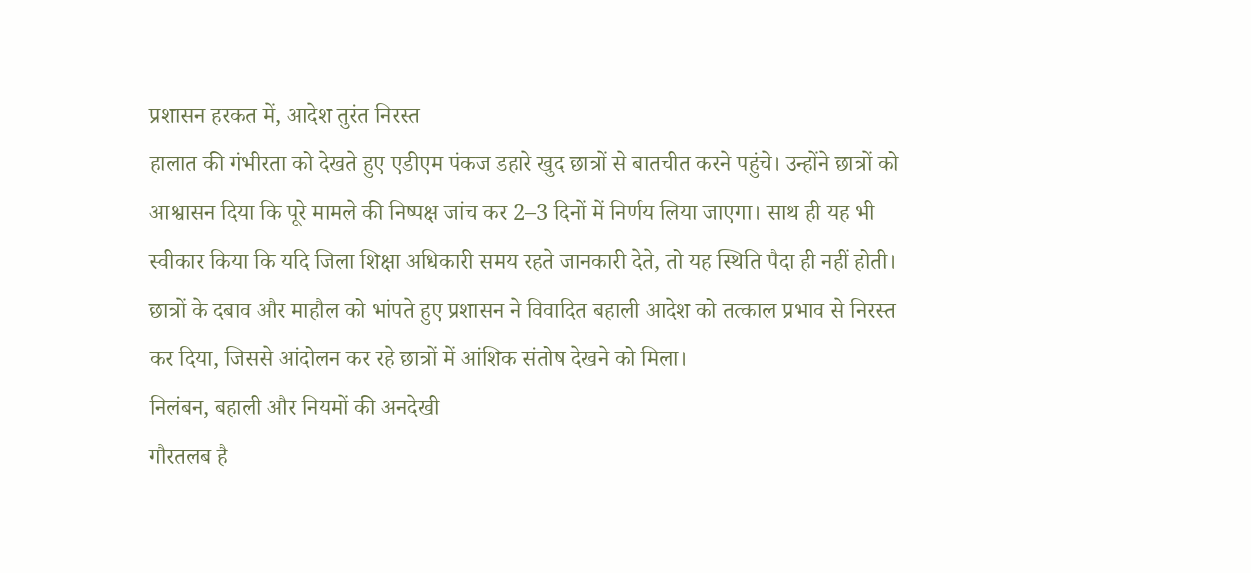प्रशासन हरकत में, आदेश तुरंत निरस्त
हालात की गंभीरता को देखते हुए एडीएम पंकज डहारे खुद छात्रों से बातचीत करने पहुंचे। उन्होंने छात्रों को आश्वासन दिया कि पूरे मामले की निष्पक्ष जांच कर 2–3 दिनों में निर्णय लिया जाएगा। साथ ही यह भी स्वीकार किया कि यदि जिला शिक्षा अधिकारी समय रहते जानकारी देते, तो यह स्थिति पैदा ही नहीं होती।
छात्रों के दबाव और माहौल को भांपते हुए प्रशासन ने विवादित बहाली आदेश को तत्काल प्रभाव से निरस्त कर दिया, जिससे आंदोलन कर रहे छात्रों में आंशिक संतोष देखने को मिला।
निलंबन, बहाली और नियमों की अनदेखी
गौरतलब है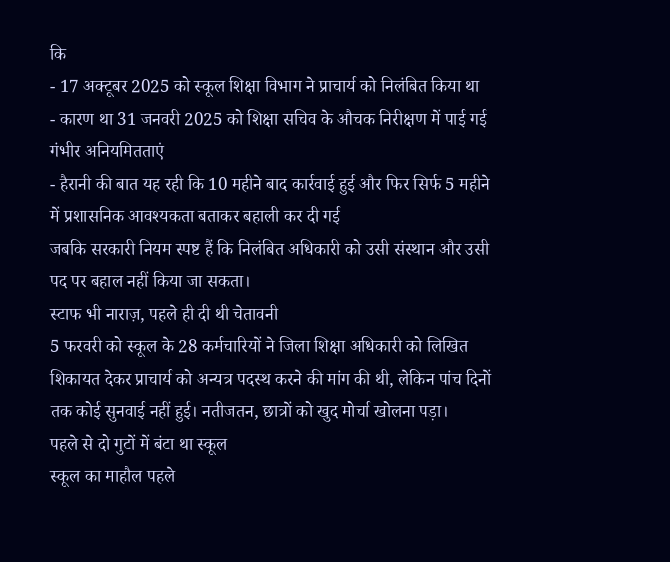कि
- 17 अक्टूबर 2025 को स्कूल शिक्षा विभाग ने प्राचार्य को निलंबित किया था
- कारण था 31 जनवरी 2025 को शिक्षा सचिव के औचक निरीक्षण में पाई गई गंभीर अनियमितताएं
- हैरानी की बात यह रही कि 10 महीने बाद कार्रवाई हुई और फिर सिर्फ 5 महीने में प्रशासनिक आवश्यकता बताकर बहाली कर दी गई
जबकि सरकारी नियम स्पष्ट हैं कि निलंबित अधिकारी को उसी संस्थान और उसी पद पर बहाल नहीं किया जा सकता।
स्टाफ भी नाराज़, पहले ही दी थी चेतावनी
5 फरवरी को स्कूल के 28 कर्मचारियों ने जिला शिक्षा अधिकारी को लिखित शिकायत देकर प्राचार्य को अन्यत्र पदस्थ करने की मांग की थी, लेकिन पांच दिनों तक कोई सुनवाई नहीं हुई। नतीजतन, छात्रों को खुद मोर्चा खोलना पड़ा।
पहले से दो गुटों में बंटा था स्कूल
स्कूल का माहौल पहले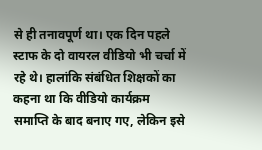से ही तनावपूर्ण था। एक दिन पहले स्टाफ के दो वायरल वीडियो भी चर्चा में रहे थे। हालांकि संबंधित शिक्षकों का कहना था कि वीडियो कार्यक्रम समाप्ति के बाद बनाए गए, लेकिन इसे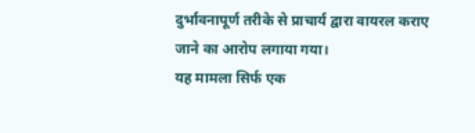दुर्भावनापूर्ण तरीके से प्राचार्य द्वारा वायरल कराए जाने का आरोप लगाया गया।
यह मामला सिर्फ एक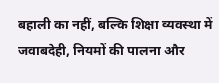बहाली का नहीं, बल्कि शिक्षा व्यवस्था में जवाबदेही, नियमों की पालना और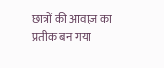छात्रों की आवाज़ का प्रतीक बन गया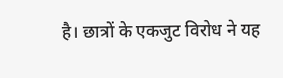है। छात्रों के एकजुट विरोध ने यह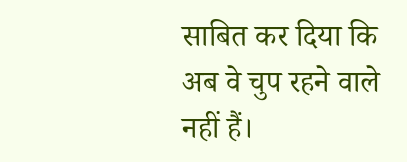साबित कर दिया कि अब वे चुप रहने वाले नहीं हैं।